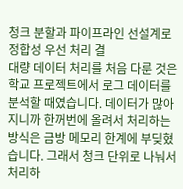청크 분할과 파이프라인 선설계로 정합성 우선 처리 결
대량 데이터 처리를 처음 다룬 것은 학교 프로젝트에서 로그 데이터를 분석할 때였습니다. 데이터가 많아지니까 한꺼번에 올려서 처리하는 방식은 금방 메모리 한계에 부딪혔습니다. 그래서 청크 단위로 나눠서 처리하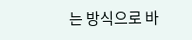는 방식으로 바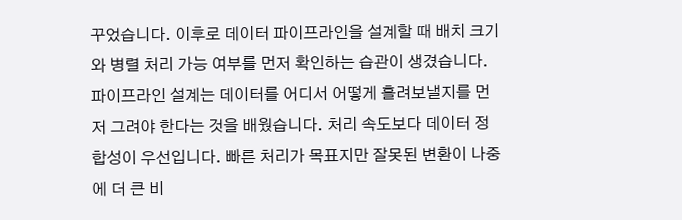꾸었습니다. 이후로 데이터 파이프라인을 설계할 때 배치 크기와 병렬 처리 가능 여부를 먼저 확인하는 습관이 생겼습니다.
파이프라인 설계는 데이터를 어디서 어떻게 흘려보낼지를 먼저 그려야 한다는 것을 배웠습니다. 처리 속도보다 데이터 정합성이 우선입니다. 빠른 처리가 목표지만 잘못된 변환이 나중에 더 큰 비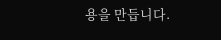용을 만듭니다.